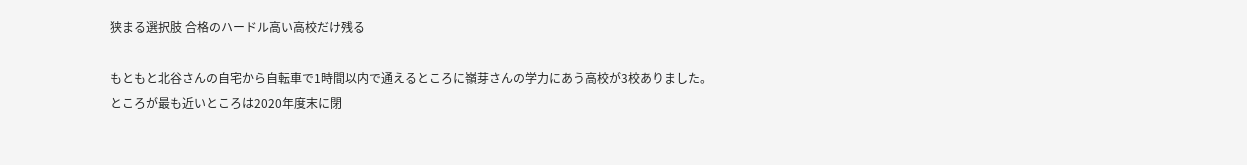狭まる選択肢 合格のハードル高い高校だけ残る

もともと北谷さんの自宅から自転車で1時間以内で通えるところに嶺芽さんの学力にあう高校が3校ありました。
ところが最も近いところは2020年度末に閉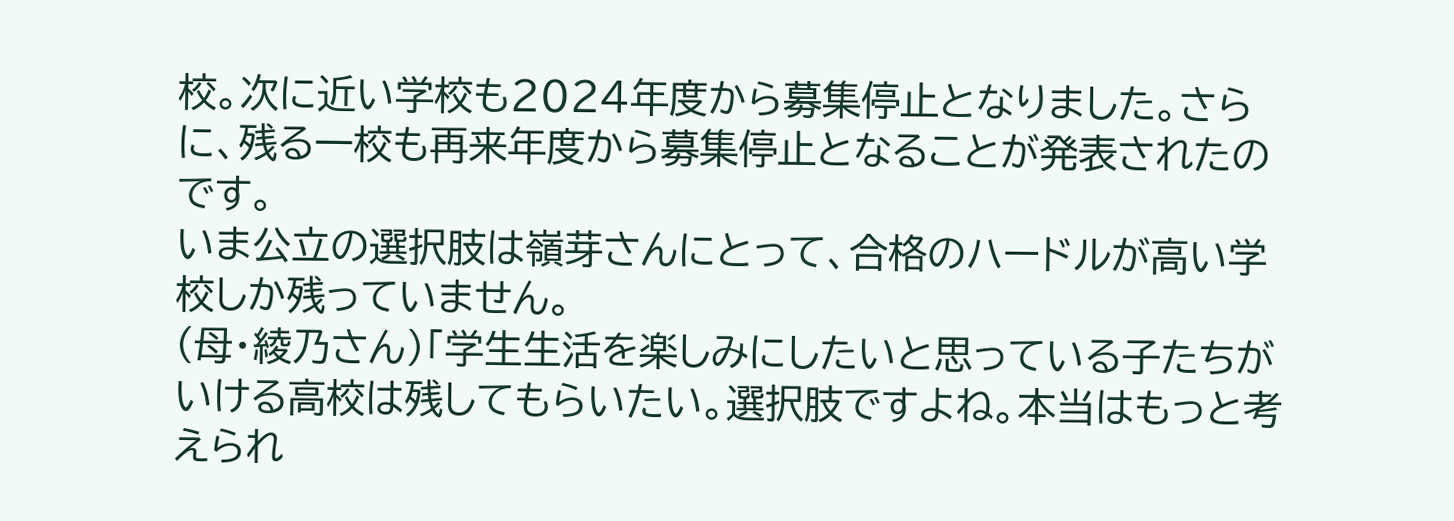校。次に近い学校も2024年度から募集停止となりました。さらに、残る一校も再来年度から募集停止となることが発表されたのです。
いま公立の選択肢は嶺芽さんにとって、合格のハードルが高い学校しか残っていません。
(母・綾乃さん)「学生生活を楽しみにしたいと思っている子たちがいける高校は残してもらいたい。選択肢ですよね。本当はもっと考えられ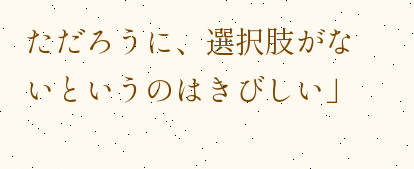ただろうに、選択肢がないというのはきびしい」